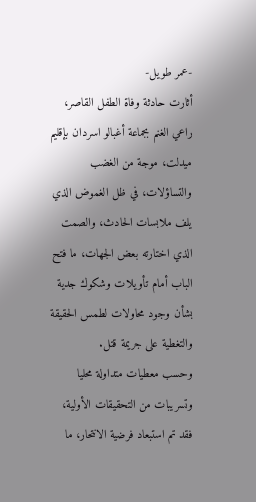-عمر طويل-
أثارت حادثة وفاة الطفل القاصر، راعي الغنم بجماعة أغبالو اسردان بإقليم ميدلت، موجة من الغضب والتساؤلات، في ظل الغموض الذي يلف ملابسات الحادث، والصمت الذي اختارته بعض الجهات، ما فتح الباب أمام تأويلات وشكوك جدية بشأن وجود محاولات لطمس الحقيقة والتغطية على جريمة قتل.
وحسب معطيات متداولة محليا وتسريبات من التحقيقات الأولية، فقد تم استبعاد فرضية الانتحار، ما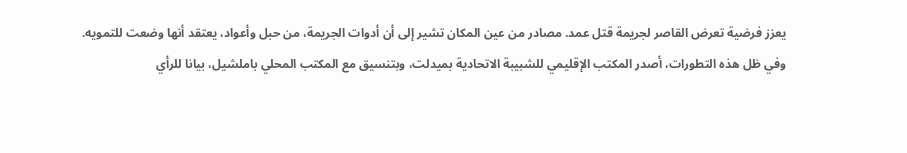يعزز فرضية تعرض القاصر لجريمة قتل عمد. مصادر من عين المكان تشير إلى أن أدوات الجريمة، من حبل وأعواد، يعتقد أنها وضعت للتمويه.
وفي ظل هذه التطورات، أصدر المكتب الإقليمي للشبيبة الاتحادية بميدلت، وبتنسيق مع المكتب المحلي باملشيل، بيانا للرأي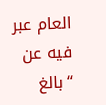العام عبر فيه عن “بالغ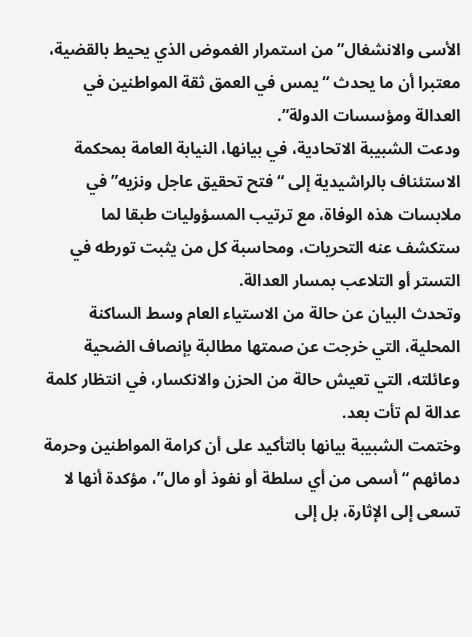الأسى والانشغال” من استمرار الغموض الذي يحيط بالقضية، معتبرا أن ما يحدث “يمس في العمق ثقة المواطنين في العدالة ومؤسسات الدولة”.
ودعت الشبيبة الاتحادية، في بيانها، النيابة العامة بمحكمة الاستئناف بالراشيدية إلى “فتح تحقيق عاجل ونزيه” في ملابسات هذه الوفاة، مع ترتيب المسؤوليات طبقا لما ستكشف عنه التحريات، ومحاسبة كل من يثبت تورطه في التستر أو التلاعب بمسار العدالة.
وتحدث البيان عن حالة من الاستياء العام وسط الساكنة المحلية، التي خرجت عن صمتها مطالبة بإنصاف الضحية وعائلته، التي تعيش حالة من الحزن والانكسار، في انتظار كلمة عدالة لم تأت بعد.
وختمت الشبيبة بيانها بالتأكيد على أن كرامة المواطنين وحرمة دمائهم “أسمى من أي سلطة أو نفوذ أو مال”، مؤكدة أنها لا تسعى إلى الإثارة، بل إلى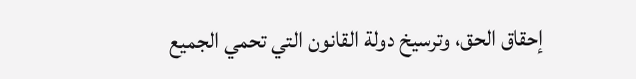إحقاق الحق، وترسيخ دولة القانون التي تحمي الجميع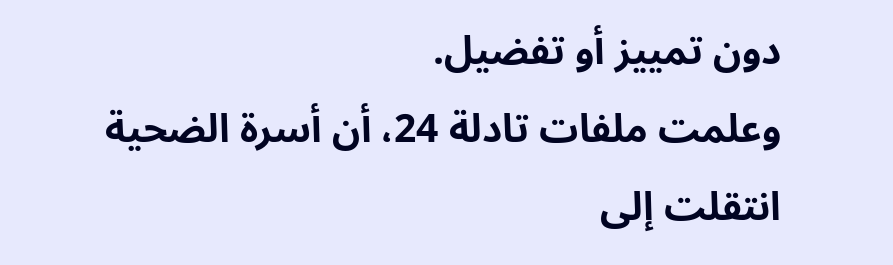دون تمييز أو تفضيل.
وعلمت ملفات تادلة 24، أن أسرة الضحية انتقلت إلى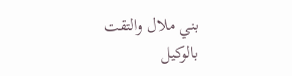بني ملال والتقت بالوكيل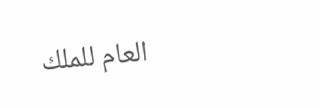العام للملك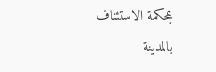بمحكمة الاستئناف بالمدينة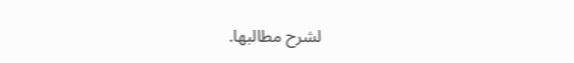لشرح مطالبها.